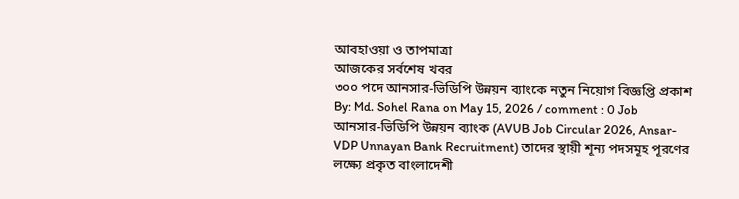আবহাওয়া ও তাপমাত্রা
আজকের সর্বশেষ খবর
৩০০ পদে আনসার-ভিডিপি উন্নয়ন ব্যাংকে নতুন নিয়োগ বিজ্ঞপ্তি প্রকাশ
By: Md. Sohel Rana on May 15, 2026 / comment : 0 Job
আনসার-ভিডিপি উন্নয়ন ব্যাংক (AVUB Job Circular 2026, Ansar-VDP Unnayan Bank Recruitment) তাদের স্থায়ী শূন্য পদসমূহ পূরণের লক্ষ্যে প্রকৃত বাংলাদেশী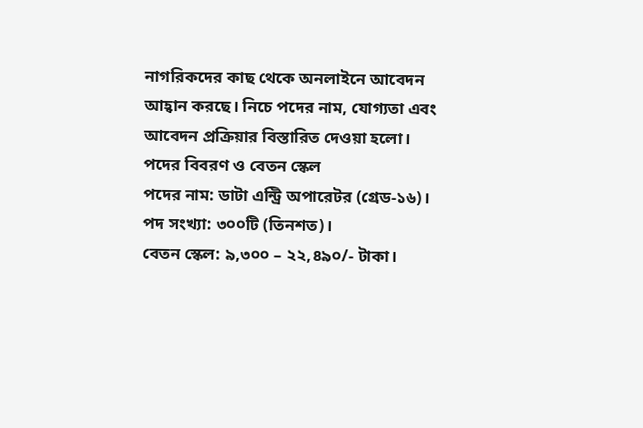নাগরিকদের কাছ থেকে অনলাইনে আবেদন আহ্বান করছে। নিচে পদের নাম, যোগ্যতা এবং আবেদন প্রক্রিয়ার বিস্তারিত দেওয়া হলো।
পদের বিবরণ ও বেতন স্কেল
পদের নাম: ডাটা এন্ট্রি অপারেটর (গ্রেড-১৬)।
পদ সংখ্যা: ৩০০টি (তিনশত)।
বেতন স্কেল: ৯,৩০০ – ২২,৪৯০/- টাকা।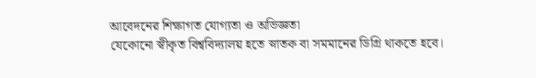আবেদনের শিক্ষাগত যোগ্যতা ও অভিজ্ঞতা
যেকোনো স্বীকৃত বিশ্ববিদ্যালয় হতে স্নাতক বা সমমানের ডিগ্রি থাকতে হবে।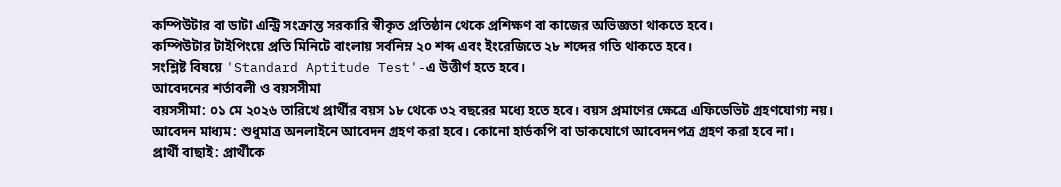কম্পিউটার বা ডাটা এন্ট্রি সংক্রান্ত সরকারি স্বীকৃত প্রতিষ্ঠান থেকে প্রশিক্ষণ বা কাজের অভিজ্ঞতা থাকতে হবে।
কম্পিউটার টাইপিংয়ে প্রতি মিনিটে বাংলায় সর্বনিম্ন ২০ শব্দ এবং ইংরেজিতে ২৮ শব্দের গতি থাকতে হবে।
সংশ্লিষ্ট বিষয়ে 'Standard Aptitude Test'-এ উত্তীর্ণ হতে হবে।
আবেদনের শর্তাবলী ও বয়সসীমা
বয়সসীমা: ০১ মে ২০২৬ তারিখে প্রার্থীর বয়স ১৮ থেকে ৩২ বছরের মধ্যে হতে হবে। বয়স প্রমাণের ক্ষেত্রে এফিডেভিট গ্রহণযোগ্য নয়।
আবেদন মাধ্যম: শুধুমাত্র অনলাইনে আবেদন গ্রহণ করা হবে। কোনো হার্ডকপি বা ডাকযোগে আবেদনপত্র গ্রহণ করা হবে না।
প্রার্থী বাছাই: প্রার্থীকে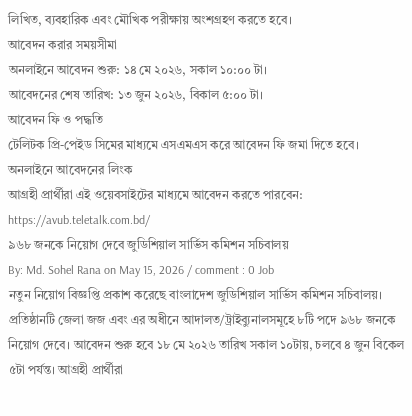লিখিত, ব্যবহারিক এবং মৌখিক পরীক্ষায় অংশগ্রহণ করতে হবে।
আবেদন করার সময়সীমা
অনলাইনে আবেদন শুরু: ১৪ মে ২০২৬, সকাল ১০:০০ টা।
আবেদনের শেষ তারিখ: ১৩ জুন ২০২৬, বিকাল ৫:০০ টা।
আবেদন ফি ও পদ্ধতি
টেলিটক প্রি-পেইড সিমের মাধ্যমে এসএমএস করে আবেদন ফি জমা দিতে হবে।
অনলাইনে আবেদনের লিংক
আগ্রহী প্রার্থীরা এই ওয়েবসাইটের মাধ্যমে আবেদন করতে পারবেন: https://avub.teletalk.com.bd/
৯৬৮ জনকে নিয়োগ দেবে জুডিশিয়াল সার্ভিস কমিশন সচিবালয়
By: Md. Sohel Rana on May 15, 2026 / comment : 0 Job
নতুন নিয়োগ বিজ্ঞপ্তি প্রকাশ করেছে বাংলাদেশ জুডিশিয়াল সার্ভিস কমিশন সচিবালয়। প্রতিষ্ঠানটি জেলা জজ এবং এর অধীনে আদালত/ট্রাইব্যুনালসমূহে ৮টি পদে ৯৬৮ জনকে নিয়োগ দেবে। আবেদন শুরু হবে ১৮ মে ২০২৬ তারিখ সকাল ১০টায়, চলবে ৪ জুন বিকেল ৫টা পর্যন্ত। আগ্রহী প্রার্থীরা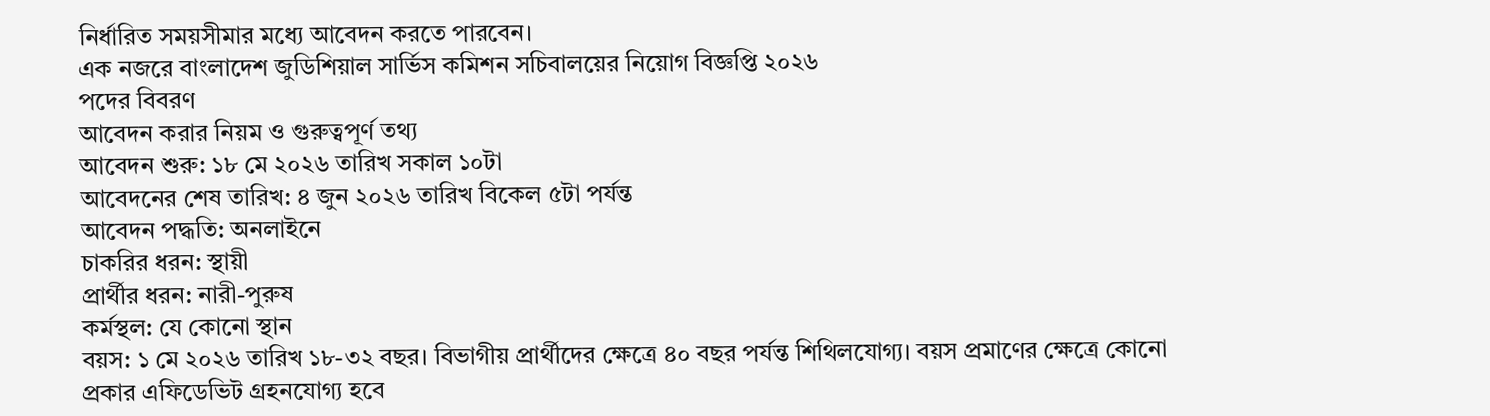নির্ধারিত সময়সীমার মধ্যে আবেদন করতে পারবেন।
এক নজরে বাংলাদেশ জুডিশিয়াল সার্ভিস কমিশন সচিবালয়ের নিয়োগ বিজ্ঞপ্তি ২০২৬
পদের বিবরণ
আবেদন করার নিয়ম ও গুরুত্বপূর্ণ তথ্য
আবেদন শুরু: ১৮ মে ২০২৬ তারিখ সকাল ১০টা
আবেদনের শেষ তারিখ: ৪ জুন ২০২৬ তারিখ বিকেল ৫টা পর্যন্ত
আবেদন পদ্ধতি: অনলাইনে
চাকরির ধরন: স্থায়ী
প্রার্থীর ধরন: নারী-পুরুষ
কর্মস্থল: যে কোনো স্থান
বয়স: ১ মে ২০২৬ তারিখ ১৮-৩২ বছর। বিভাগীয় প্রার্থীদের ক্ষেত্রে ৪০ বছর পর্যন্ত শিথিলযোগ্য। বয়স প্রমাণের ক্ষেত্রে কোনো প্রকার এফিডেভিট গ্রহনযোগ্য হবে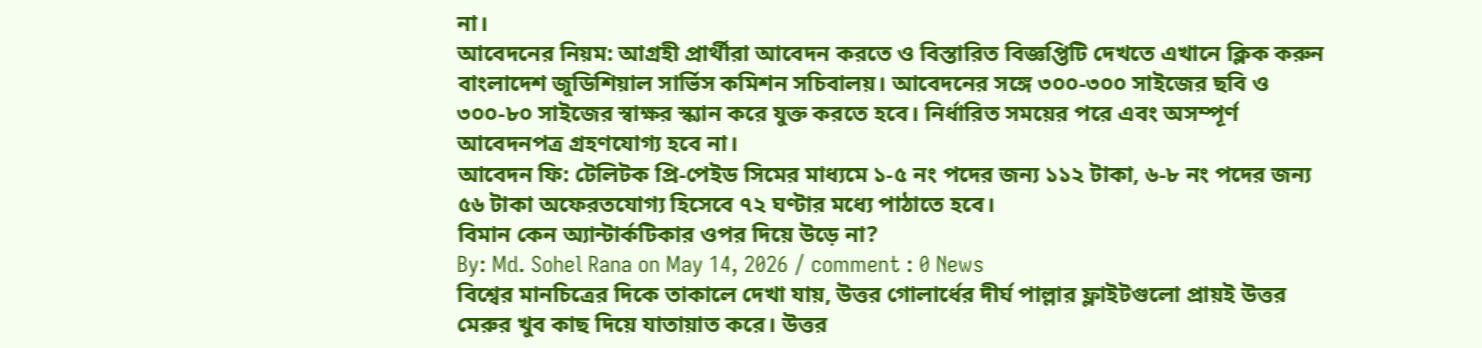না।
আবেদনের নিয়ম: আগ্রহী প্রার্থীরা আবেদন করতে ও বিস্তারিত বিজ্ঞপ্তিটি দেখতে এখানে ক্লিক করুন বাংলাদেশ জুডিশিয়াল সার্ভিস কমিশন সচিবালয়। আবেদনের সঙ্গে ৩০০-৩০০ সাইজের ছবি ও ৩০০-৮০ সাইজের স্বাক্ষর স্ক্যান করে যুক্ত করতে হবে। নির্ধারিত সময়ের পরে এবং অসম্পূর্ণ আবেদনপত্র গ্রহণযোগ্য হবে না।
আবেদন ফি: টেলিটক প্রি-পেইড সিমের মাধ্যমে ১-৫ নং পদের জন্য ১১২ টাকা, ৬-৮ নং পদের জন্য ৫৬ টাকা অফেরতযোগ্য হিসেবে ৭২ ঘণ্টার মধ্যে পাঠাতে হবে।
বিমান কেন অ্যান্টার্কটিকার ওপর দিয়ে উড়ে না?
By: Md. Sohel Rana on May 14, 2026 / comment : 0 News
বিশ্বের মানচিত্রের দিকে তাকালে দেখা যায়, উত্তর গোলার্ধের দীর্ঘ পাল্লার ফ্লাইটগুলো প্রায়ই উত্তর মেরুর খুব কাছ দিয়ে যাতায়াত করে। উত্তর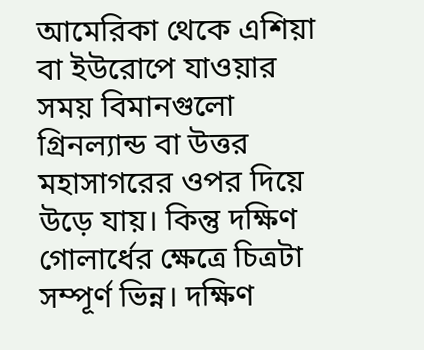আমেরিকা থেকে এশিয়া বা ইউরোপে যাওয়ার সময় বিমানগুলো গ্রিনল্যান্ড বা উত্তর মহাসাগরের ওপর দিয়ে উড়ে যায়। কিন্তু দক্ষিণ গোলার্ধের ক্ষেত্রে চিত্রটা সম্পূর্ণ ভিন্ন। দক্ষিণ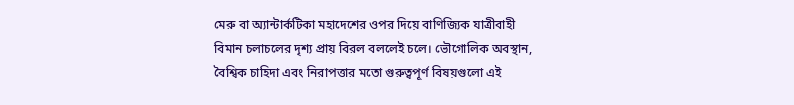মেরু বা অ্যান্টার্কটিকা মহাদেশের ওপর দিয়ে বাণিজ্যিক যাত্রীবাহী বিমান চলাচলের দৃশ্য প্রায় বিরল বললেই চলে। ভৌগোলিক অবস্থান, বৈশ্বিক চাহিদা এবং নিরাপত্তার মতো গুরুত্বপূর্ণ বিষয়গুলো এই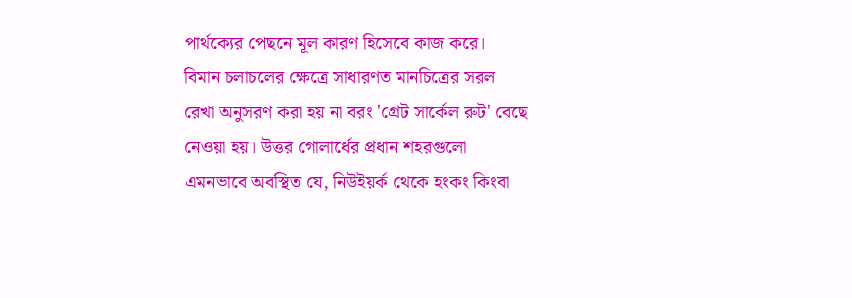পার্থক্যের পেছনে মূল কারণ হিসেবে কাজ করে।
বিমান চলাচলের ক্ষেত্রে সাধারণত মানচিত্রের সরল রেখা অনুসরণ করা হয় না বরং 'গ্রেট সার্কেল রুট' বেছে নেওয়া হয়। উত্তর গোলার্ধের প্রধান শহরগুলো এমনভাবে অবস্থিত যে, নিউইয়র্ক থেকে হংকং কিংবা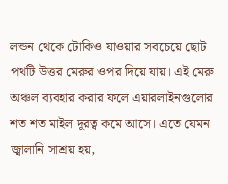লন্ডন থেকে টোকিও যাওয়ার সবচেয়ে ছোট পথটি উত্তর মেরুর ওপর দিয়ে যায়। এই মেরু অঞ্চল ব্যবহার করার ফলে এয়ারলাইনগুলোর শত শত মাইল দূরত্ব কমে আসে। এতে যেমন জ্বালানি সাশ্রয় হয়,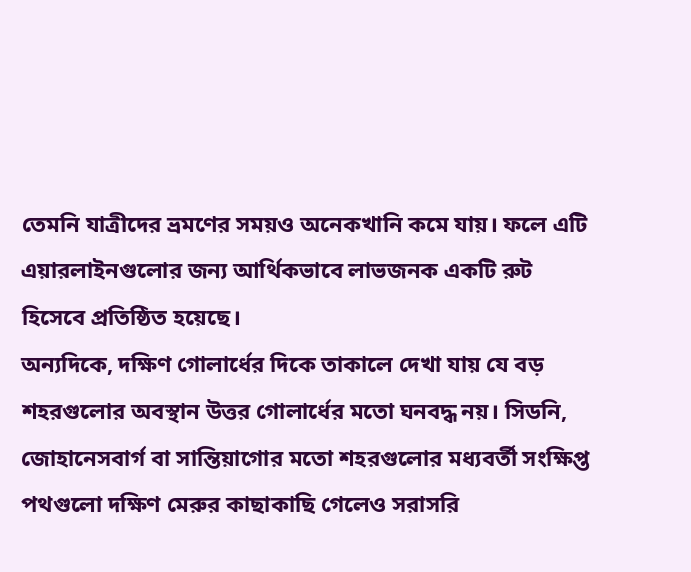তেমনি যাত্রীদের ভ্রমণের সময়ও অনেকখানি কমে যায়। ফলে এটি এয়ারলাইনগুলোর জন্য আর্থিকভাবে লাভজনক একটি রুট হিসেবে প্রতিষ্ঠিত হয়েছে।
অন্যদিকে, দক্ষিণ গোলার্ধের দিকে তাকালে দেখা যায় যে বড় শহরগুলোর অবস্থান উত্তর গোলার্ধের মতো ঘনবদ্ধ নয়। সিডনি, জোহানেসবার্গ বা সান্তিয়াগোর মতো শহরগুলোর মধ্যবর্তী সংক্ষিপ্ত পথগুলো দক্ষিণ মেরুর কাছাকাছি গেলেও সরাসরি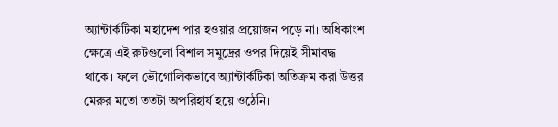অ্যান্টার্কটিকা মহাদেশ পার হওয়ার প্রয়োজন পড়ে না। অধিকাংশ ক্ষেত্রে এই রুটগুলো বিশাল সমুদ্রের ওপর দিয়েই সীমাবদ্ধ থাকে। ফলে ভৌগোলিকভাবে অ্যান্টার্কটিকা অতিক্রম করা উত্তর মেরুর মতো ততটা অপরিহার্য হয়ে ওঠেনি।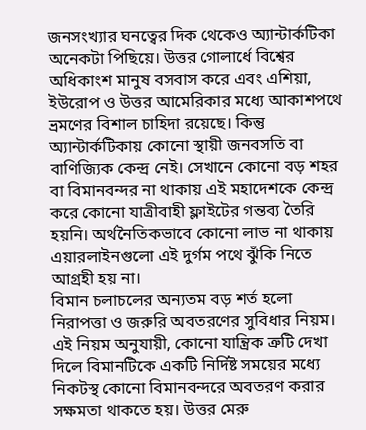জনসংখ্যার ঘনত্বের দিক থেকেও অ্যান্টার্কটিকা অনেকটা পিছিয়ে। উত্তর গোলার্ধে বিশ্বের অধিকাংশ মানুষ বসবাস করে এবং এশিয়া, ইউরোপ ও উত্তর আমেরিকার মধ্যে আকাশপথে ভ্রমণের বিশাল চাহিদা রয়েছে। কিন্তু অ্যান্টার্কটিকায় কোনো স্থায়ী জনবসতি বা বাণিজ্যিক কেন্দ্র নেই। সেখানে কোনো বড় শহর বা বিমানবন্দর না থাকায় এই মহাদেশকে কেন্দ্র করে কোনো যাত্রীবাহী ফ্লাইটের গন্তব্য তৈরি হয়নি। অর্থনৈতিকভাবে কোনো লাভ না থাকায় এয়ারলাইনগুলো এই দুর্গম পথে ঝুঁকি নিতে আগ্রহী হয় না।
বিমান চলাচলের অন্যতম বড় শর্ত হলো নিরাপত্তা ও জরুরি অবতরণের সুবিধার নিয়ম। এই নিয়ম অনুযায়ী, কোনো যান্ত্রিক ত্রুটি দেখা দিলে বিমানটিকে একটি নির্দিষ্ট সময়ের মধ্যে নিকটস্থ কোনো বিমানবন্দরে অবতরণ করার সক্ষমতা থাকতে হয়। উত্তর মেরু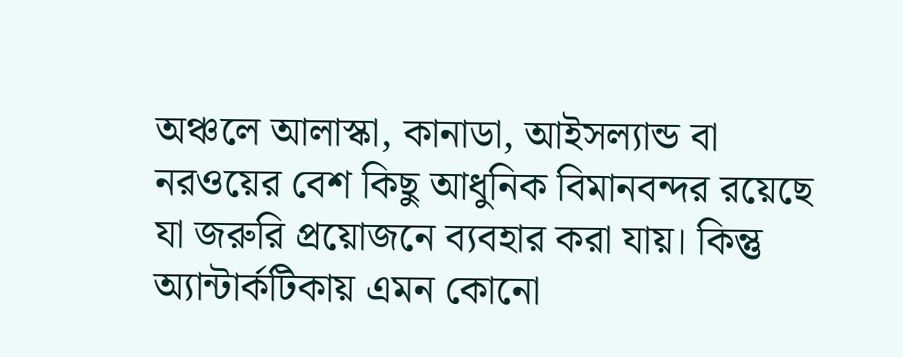অঞ্চলে আলাস্কা, কানাডা, আইসল্যান্ড বা নরওয়ের বেশ কিছু আধুনিক বিমানবন্দর রয়েছে যা জরুরি প্রয়োজনে ব্যবহার করা যায়। কিন্তু অ্যান্টার্কটিকায় এমন কোনো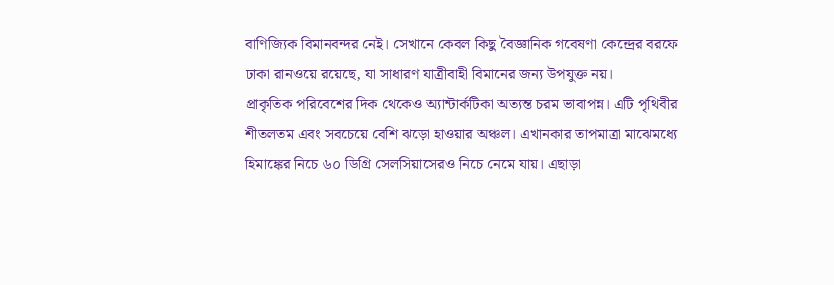বাণিজ্যিক বিমানবন্দর নেই। সেখানে কেবল কিছু বৈজ্ঞানিক গবেষণা কেন্দ্রের বরফে ঢাকা রানওয়ে রয়েছে, যা সাধারণ যাত্রীবাহী বিমানের জন্য উপযুক্ত নয়।
প্রাকৃতিক পরিবেশের দিক থেকেও অ্যান্টার্কটিকা অত্যন্ত চরম ভাবাপন্ন। এটি পৃথিবীর শীতলতম এবং সবচেয়ে বেশি ঝড়ো হাওয়ার অঞ্চল। এখানকার তাপমাত্রা মাঝেমধ্যে হিমাঙ্কের নিচে ৬০ ডিগ্রি সেলসিয়াসেরও নিচে নেমে যায়। এছাড়া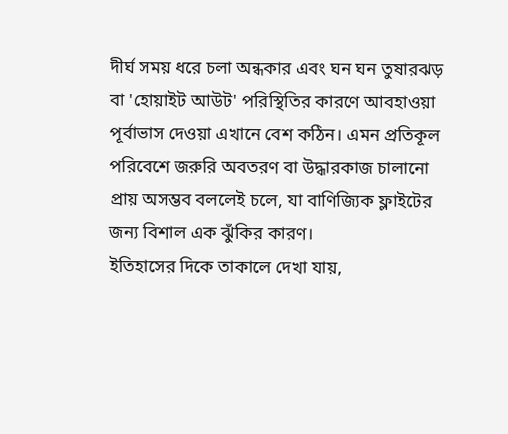দীর্ঘ সময় ধরে চলা অন্ধকার এবং ঘন ঘন তুষারঝড় বা 'হোয়াইট আউট' পরিস্থিতির কারণে আবহাওয়া পূর্বাভাস দেওয়া এখানে বেশ কঠিন। এমন প্রতিকূল পরিবেশে জরুরি অবতরণ বা উদ্ধারকাজ চালানো প্রায় অসম্ভব বললেই চলে, যা বাণিজ্যিক ফ্লাইটের জন্য বিশাল এক ঝুঁকির কারণ।
ইতিহাসের দিকে তাকালে দেখা যায়,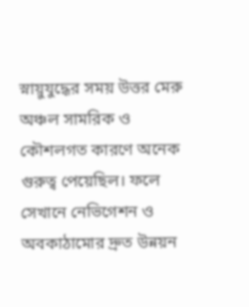স্নায়ুযুদ্ধের সময় উত্তর মেরু অঞ্চল সামরিক ও কৌশলগত কারণে অনেক গুরুত্ব পেয়েছিল। ফলে সেখানে নেভিগেশন ও অবকাঠামোর দ্রুত উন্নয়ন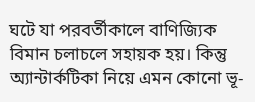ঘটে যা পরবর্তীকালে বাণিজ্যিক বিমান চলাচলে সহায়ক হয়। কিন্তু অ্যান্টার্কটিকা নিয়ে এমন কোনো ভূ-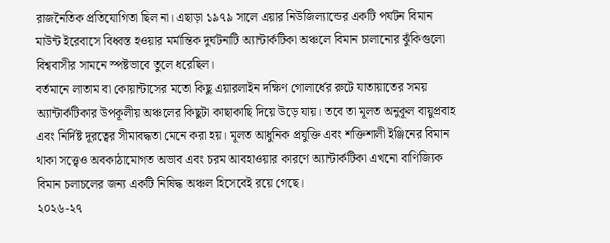রাজনৈতিক প্রতিযোগিতা ছিল না। এছাড়া ১৯৭৯ সালে এয়ার নিউজিল্যান্ডের একটি পর্যটন বিমান মাউন্ট ইরেবাসে বিধ্বস্ত হওয়ার মর্মান্তিক দুর্ঘটনাটি অ্যান্টার্কটিকা অঞ্চলে বিমান চালানোর ঝুঁকিগুলো বিশ্ববাসীর সামনে স্পষ্টভাবে তুলে ধরেছিল।
বর্তমানে লাতাম বা কোয়ান্টাসের মতো কিছু এয়ারলাইন দক্ষিণ গোলার্ধের রুটে যাতায়াতের সময় অ্যান্টার্কটিকার উপকূলীয় অঞ্চলের কিছুটা কাছাকাছি দিয়ে উড়ে যায়। তবে তা মূলত অনুকূল বায়ুপ্রবাহ এবং নির্দিষ্ট দূরত্বের সীমাবদ্ধতা মেনে করা হয়। মূলত আধুনিক প্রযুক্তি এবং শক্তিশালী ইঞ্জিনের বিমান থাকা সত্ত্বেও অবকাঠামোগত অভাব এবং চরম আবহাওয়ার কারণে অ্যান্টার্কটিকা এখনো বাণিজ্যিক বিমান চলাচলের জন্য একটি নিষিদ্ধ অঞ্চল হিসেবেই রয়ে গেছে।
২০২৬-২৭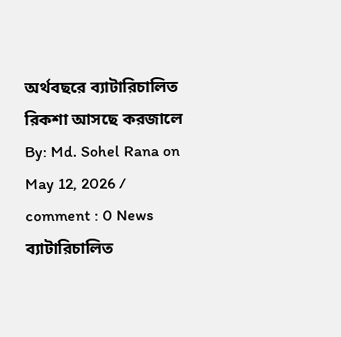অর্থবছরে ব্যাটারিচালিত রিকশা আসছে করজালে
By: Md. Sohel Rana on May 12, 2026 / comment : 0 News
ব্যাটারিচালিত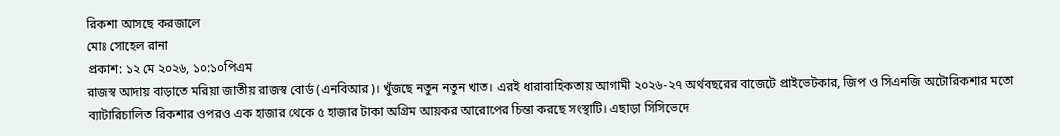রিকশা আসছে করজালে
মোঃ সোহেল রানা
প্রকাশ: ১২ মে ২০২৬, ১০:১০পিএম
রাজস্ব আদায় বাড়াতে মরিয়া জাতীয় রাজস্ব বোর্ড (এনবিআর)। খুঁজছে নতুন নতুন খাত। এরই ধারাবাহিকতায় আগামী ২০২৬-২৭ অর্থবছরের বাজেটে প্রাইভেটকার, জিপ ও সিএনজি অটোরিকশার মতো ব্যাটারিচালিত রিকশার ওপরও এক হাজার থেকে ৫ হাজার টাকা অগ্রিম আয়কর আরোপের চিন্তা করছে সংস্থাটি। এছাড়া সিসিভেদে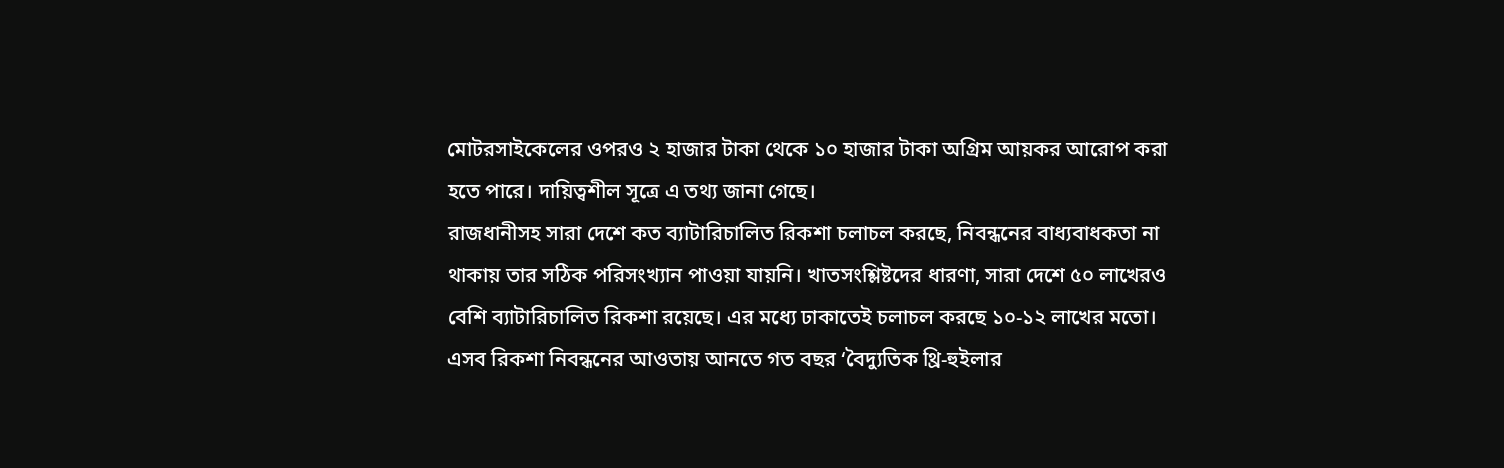মোটরসাইকেলের ওপরও ২ হাজার টাকা থেকে ১০ হাজার টাকা অগ্রিম আয়কর আরোপ করা হতে পারে। দায়িত্বশীল সূত্রে এ তথ্য জানা গেছে।
রাজধানীসহ সারা দেশে কত ব্যাটারিচালিত রিকশা চলাচল করছে, নিবন্ধনের বাধ্যবাধকতা না থাকায় তার সঠিক পরিসংখ্যান পাওয়া যায়নি। খাতসংশ্লিষ্টদের ধারণা, সারা দেশে ৫০ লাখেরও বেশি ব্যাটারিচালিত রিকশা রয়েছে। এর মধ্যে ঢাকাতেই চলাচল করছে ১০-১২ লাখের মতো। এসব রিকশা নিবন্ধনের আওতায় আনতে গত বছর ‘বৈদ্যুতিক থ্রি-হুইলার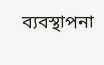ব্যবস্থাপনা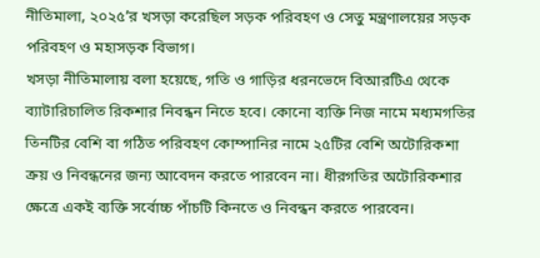নীতিমালা, ২০২৫’র খসড়া করেছিল সড়ক পরিবহণ ও সেতু মন্ত্রণালয়ের সড়ক পরিবহণ ও মহাসড়ক বিভাগ।
খসড়া নীতিমালায় বলা হয়েছে, গতি ও গাড়ির ধরনভেদে বিআরটিএ থেকে ব্যাটারিচালিত রিকশার নিবন্ধন নিতে হবে। কোনো ব্যক্তি নিজ নামে মধ্যমগতির তিনটির বেশি বা গঠিত পরিবহণ কোম্পানির নামে ২৫টির বেশি অটোরিকশা ক্রয় ও নিবন্ধনের জন্য আবেদন করতে পারবেন না। ধীরগতির অটোরিকশার ক্ষেত্রে একই ব্যক্তি সর্বোচ্চ পাঁচটি কিনতে ও নিবন্ধন করতে পারবেন।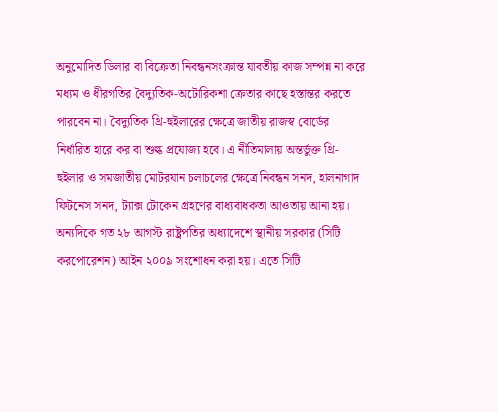অনুমোদিত ডিলার বা বিক্রেতা নিবন্ধনসংক্রান্ত যাবতীয় কাজ সম্পন্ন না করে মধ্যম ও ধীরগতির বৈদ্যুতিক-অটোরিকশা ক্রেতার কাছে হস্তান্তর করতে পারবেন না। বৈদ্যুতিক থ্রি-হুইলারের ক্ষেত্রে জাতীয় রাজস্ব বোর্ডের নির্ধারিত হারে কর বা শুল্ক প্রযোজ্য হবে। এ নীতিমালায় অন্তর্ভুক্ত থ্রি-হুইলার ও সমজাতীয় মোটরযান চলাচলের ক্ষেত্রে নিবন্ধন সনদ, হালনাগাদ ফিটনেস সনদ, ট্যাক্স টোকেন গ্রহণের বাধ্যবাধকতা আওতায় আনা হয়।
অন্যদিকে গত ২৮ আগস্ট রাষ্ট্রপতির অধ্যাদেশে স্থানীয় সরকার (সিটি করপোরেশন) আইন ২০০৯ সংশোধন করা হয়। এতে সিটি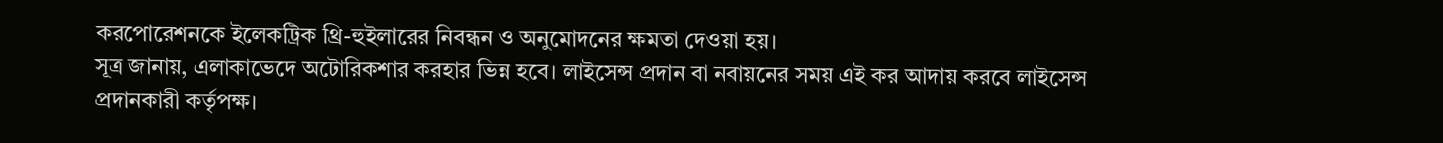করপোরেশনকে ইলেকট্রিক থ্রি-হুইলারের নিবন্ধন ও অনুমোদনের ক্ষমতা দেওয়া হয়।
সূত্র জানায়, এলাকাভেদে অটোরিকশার করহার ভিন্ন হবে। লাইসেন্স প্রদান বা নবায়নের সময় এই কর আদায় করবে লাইসেন্স প্রদানকারী কর্তৃপক্ষ।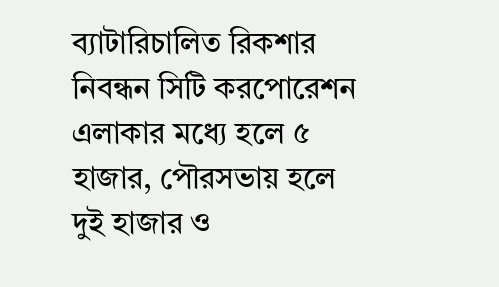ব্যাটারিচালিত রিকশার নিবন্ধন সিটি করপোরেশন এলাকার মধ্যে হলে ৫ হাজার, পৌরসভায় হলে দুই হাজার ও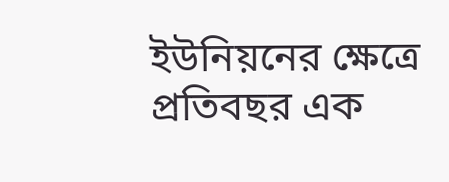ইউনিয়নের ক্ষেত্রে প্রতিবছর এক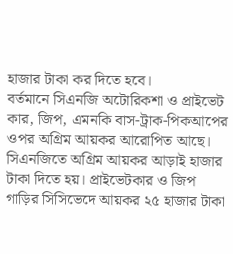হাজার টাকা কর দিতে হবে।
বর্তমানে সিএনজি অটোরিকশা ও প্রাইভেট কার, জিপ, এমনকি বাস-ট্রাক-পিকআপের ওপর অগ্রিম আয়কর আরোপিত আছে। সিএনজিতে অগ্রিম আয়কর আড়াই হাজার টাকা দিতে হয়। প্রাইভেটকার ও জিপ গাড়ির সিসিভেদে আয়কর ২৫ হাজার টাকা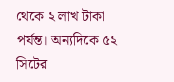থেকে ২ লাখ টাকা পর্যন্ত। অন্যদিকে ৫২ সিটের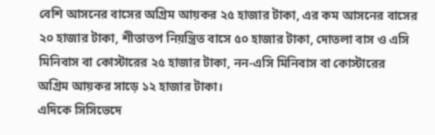বেশি আসনের বাসের অগ্রিম আয়কর ২৫ হাজার টাকা, এর কম আসনের বাসের ২০ হাজার টাকা, শীতাতপ নিয়ন্ত্রিত বাসে ৫০ হাজার টাকা, দোতলা বাস ও এসি মিনিবাস বা কোস্টারের ২৫ হাজার টাকা, নন-এসি মিনিবাস বা কোস্টারের অগ্রিম আয়কর সাড়ে ১২ হাজার টাকা।
এদিকে সিসিভেদে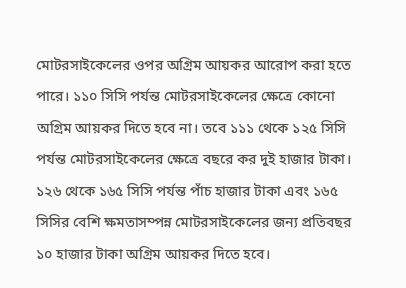মোটরসাইকেলের ওপর অগ্রিম আয়কর আরোপ করা হতে পারে। ১১০ সিসি পর্যন্ত মোটরসাইকেলের ক্ষেত্রে কোনো অগ্রিম আয়কর দিতে হবে না। তবে ১১১ থেকে ১২৫ সিসি পর্যন্ত মোটরসাইকেলের ক্ষেত্রে বছরে কর দুই হাজার টাকা। ১২৬ থেকে ১৬৫ সিসি পর্যন্ত পাঁচ হাজার টাকা এবং ১৬৫ সিসির বেশি ক্ষমতাসম্পন্ন মোটরসাইকেলের জন্য প্রতিবছর ১০ হাজার টাকা অগ্রিম আয়কর দিতে হবে।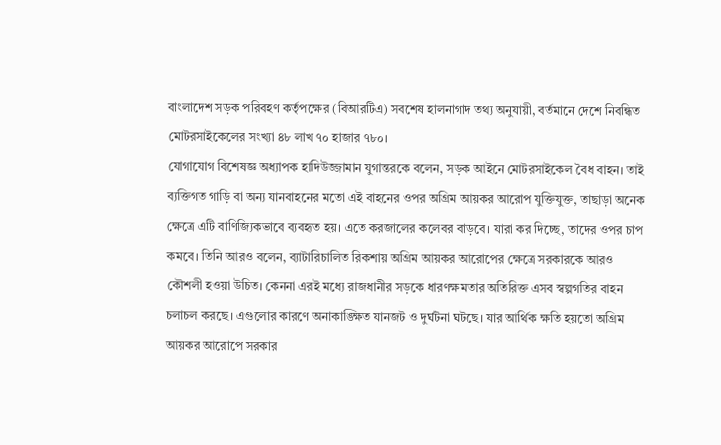বাংলাদেশ সড়ক পরিবহণ কর্তৃপক্ষের (বিআরটিএ) সবশেষ হালনাগাদ তথ্য অনুযায়ী, বর্তমানে দেশে নিবন্ধিত মোটরসাইকেলের সংখ্যা ৪৮ লাখ ৭০ হাজার ৭৮০।
যোগাযোগ বিশেষজ্ঞ অধ্যাপক হাদিউজ্জামান যুগান্তরকে বলেন, সড়ক আইনে মোটরসাইকেল বৈধ বাহন। তাই ব্যক্তিগত গাড়ি বা অন্য যানবাহনের মতো এই বাহনের ওপর অগ্রিম আয়কর আরোপ যুক্তিযুক্ত, তাছাড়া অনেক ক্ষেত্রে এটি বাণিজ্যিকভাবে ব্যবহৃত হয়। এতে করজালের কলেবর বাড়বে। যারা কর দিচ্ছে, তাদের ওপর চাপ কমবে। তিনি আরও বলেন, ব্যাটারিচালিত রিকশায় অগ্রিম আয়কর আরোপের ক্ষেত্রে সরকারকে আরও কৌশলী হওয়া উচিত। কেননা এরই মধ্যে রাজধানীর সড়কে ধারণক্ষমতার অতিরিক্ত এসব স্বল্পগতির বাহন চলাচল করছে। এগুলোর কারণে অনাকাঙ্ক্ষিত যানজট ও দুর্ঘটনা ঘটছে। যার আর্থিক ক্ষতি হয়তো অগ্রিম আয়কর আরোপে সরকার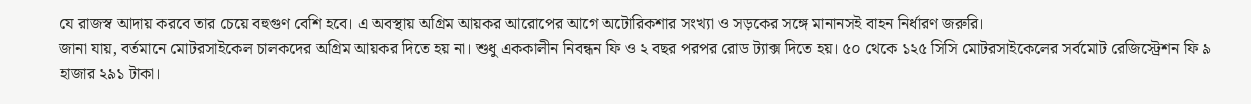যে রাজস্ব আদায় করবে তার চেয়ে বহুগুণ বেশি হবে। এ অবস্থায় অগ্রিম আয়কর আরোপের আগে অটোরিকশার সংখ্যা ও সড়কের সঙ্গে মানানসই বাহন নির্ধারণ জরুরি।
জানা যায়, বর্তমানে মোটরসাইকেল চালকদের অগ্রিম আয়কর দিতে হয় না। শুধু এককালীন নিবন্ধন ফি ও ২ বছর পরপর রোড ট্যাক্স দিতে হয়। ৫০ থেকে ১২৫ সিসি মোটরসাইকেলের সর্বমোট রেজিস্ট্রেশন ফি ৯ হাজার ২৯১ টাকা।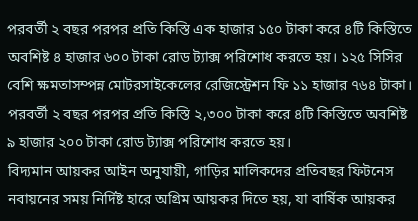পরবর্তী ২ বছর পরপর প্রতি কিস্তি এক হাজার ১৫০ টাকা করে ৪টি কিস্তিতে অবশিষ্ট ৪ হাজার ৬০০ টাকা রোড ট্যাক্স পরিশোধ করতে হয়। ১২৫ সিসির বেশি ক্ষমতাসম্পন্ন মোটরসাইকেলের রেজিস্ট্রেশন ফি ১১ হাজার ৭৬৪ টাকা। পরবর্তী ২ বছর পরপর প্রতি কিস্তি ২,৩০০ টাকা করে ৪টি কিস্তিতে অবশিষ্ট ৯ হাজার ২০০ টাকা রোড ট্যাক্স পরিশোধ করতে হয়।
বিদ্যমান আয়কর আইন অনুযায়ী, গাড়ির মালিকদের প্রতিবছর ফিটনেস নবায়নের সময় নির্দিষ্ট হারে অগ্রিম আয়কর দিতে হয়, যা বার্ষিক আয়কর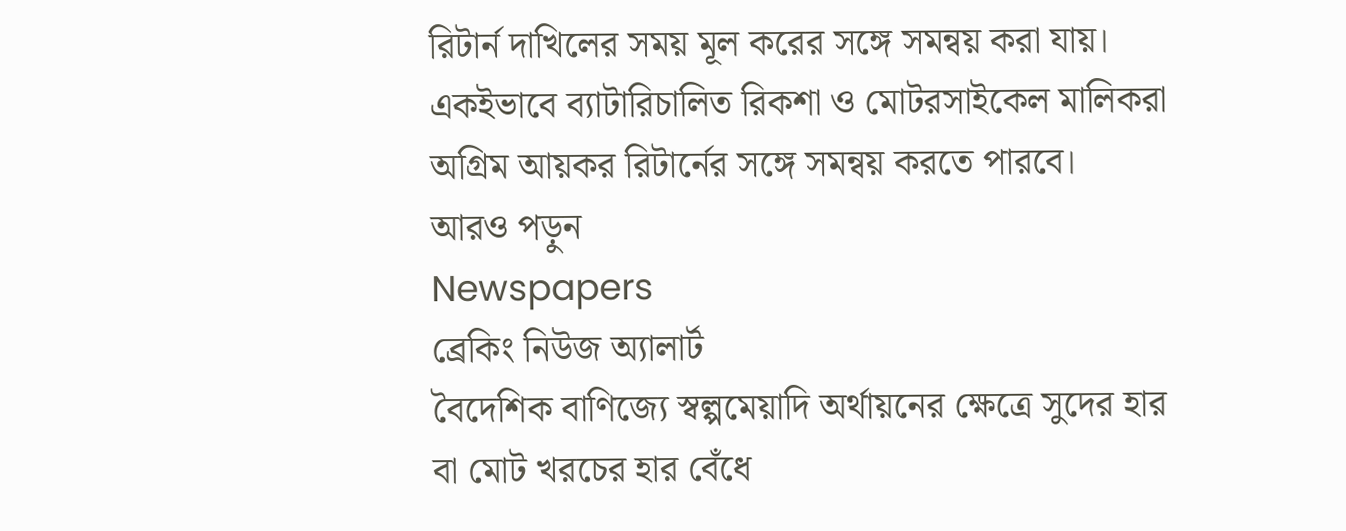রিটার্ন দাখিলের সময় মূল করের সঙ্গে সমন্বয় করা যায়। একইভাবে ব্যাটারিচালিত রিকশা ও মোটরসাইকেল মালিকরা অগ্রিম আয়কর রিটার্নের সঙ্গে সমন্বয় করতে পারবে।
আরও পড়ুন
Newspapers
ব্রেকিং নিউজ অ্যালার্ট
বৈদেশিক বাণিজ্যে স্বল্পমেয়াদি অর্থায়নের ক্ষেত্রে সুদের হার বা মোট খরচের হার বেঁধে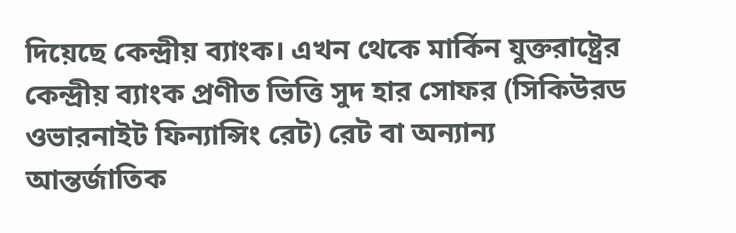দিয়েছে কেন্দ্রীয় ব্যাংক। এখন থেকে মার্কিন যুক্তরাষ্ট্রের কেন্দ্রীয় ব্যাংক প্রণীত ভিত্তি সুদ হার সোফর (সিকিউরড ওভারনাইট ফিন্যান্সিং রেট) রেট বা অন্যান্য আন্তর্জাতিক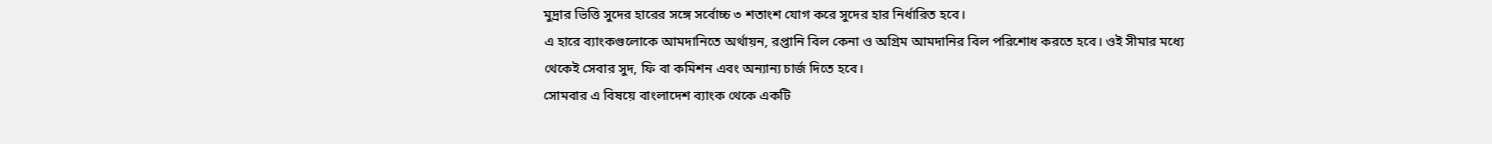মুদ্রার ভিত্তি সুদের হারের সঙ্গে সর্বোচ্চ ৩ শতাংশ যোগ করে সুদের হার নির্ধারিত হবে।
এ হারে ব্যাংকগুলোকে আমদানিতে অর্থায়ন, রপ্তানি বিল কেনা ও অগ্রিম আমদানির বিল পরিশোধ করতে হবে। ওই সীমার মধ্যে থেকেই সেবার সুদ, ফি বা কমিশন এবং অন্যান্য চার্জ দিতে হবে।
সোমবার এ বিষয়ে বাংলাদেশ ব্যাংক থেকে একটি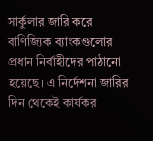সার্কুলার জারি করে বাণিজ্যিক ব্যাংকগুলোর প্রধান নির্বাহীদের পাঠানো হয়েছে। এ নির্দেশনা জারির দিন থেকেই কার্যকর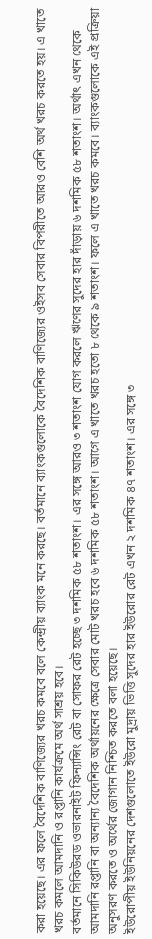করা হয়েছে। এর ফলে বৈদেশিক বাণিজ্যের খরচ কমবে বলে কেন্দ্রীয় ব্যাংক মনে করছে। বর্তমানে ব্যাংকগুলোকে বৈদেশিক বাণিজ্যের ওইসব সেবার বিপরীতে আরও বেশি অর্থ খরচ করতে হয়। এ খাতে খরচ কমলে আমদানি ও রপ্তানি কার্যক্রমে অর্থ সাশ্রয় হবে।
বর্তমানে সিকিউরড ওভারনাইট ফিন্যান্সিং রেট বা সোফর রেট হচ্ছে ৩ দশমিক ৫৮ শতাংশ। এর সঙ্গে আরও ৩ শতাংশ যোগ করলে ঋণের সুদের হার দাঁড়ায় ৬ দশমিক ৫৮ শতাংশ। অর্থাৎ এখন থেকে আমদানি রপ্তানি বা অন্যান্য বৈদেশিক অর্থায়নের ক্ষেত্রে সেবার মোট খরচ হবে ৬ দশমিক ৫৮ শতাংশ। আগে এ খাতে খরচ হতো ৮ থেকে ৯ শতাংশ। ফলে এ খাতে খরচ কমবে। ব্যাংকগুলোকে এই প্রক্রিয়া অনুসরণ করতে ও অর্থের জোগান নিশ্চিত করতে বলা হয়েছে।
ইউরোপীয় ইউনিয়নের দেশগুলোতে ইউরো মুদ্রায় ভিত্তি সুদের হার ইউরোর রেট এখন ২ দশমিক ৪৭ শতাংশ। এর সঙ্গে ৩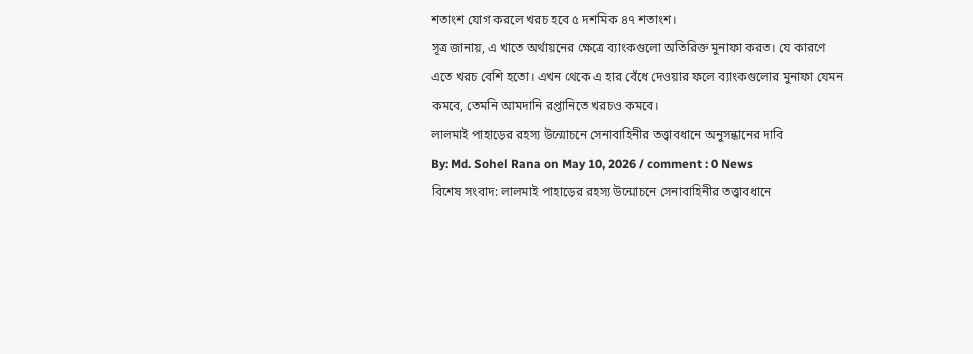শতাংশ যোগ করলে খরচ হবে ৫ দশমিক ৪৭ শতাংশ।
সূত্র জানায়, এ খাতে অর্থায়নের ক্ষেত্রে ব্যাংকগুলো অতিরিক্ত মুনাফা করত। যে কারণে এতে খরচ বেশি হতো। এখন থেকে এ হার বেঁধে দেওয়ার ফলে ব্যাংকগুলোর মুনাফা যেমন কমবে, তেমনি আমদানি রপ্তানিতে খরচও কমবে।
লালমাই পাহাড়ের রহস্য উন্মোচনে সেনাবাহিনীর তত্ত্বাবধানে অনুসন্ধানের দাবি
By: Md. Sohel Rana on May 10, 2026 / comment : 0 News
বিশেষ সংবাদ: লালমাই পাহাড়ের রহস্য উন্মোচনে সেনাবাহিনীর তত্ত্বাবধানে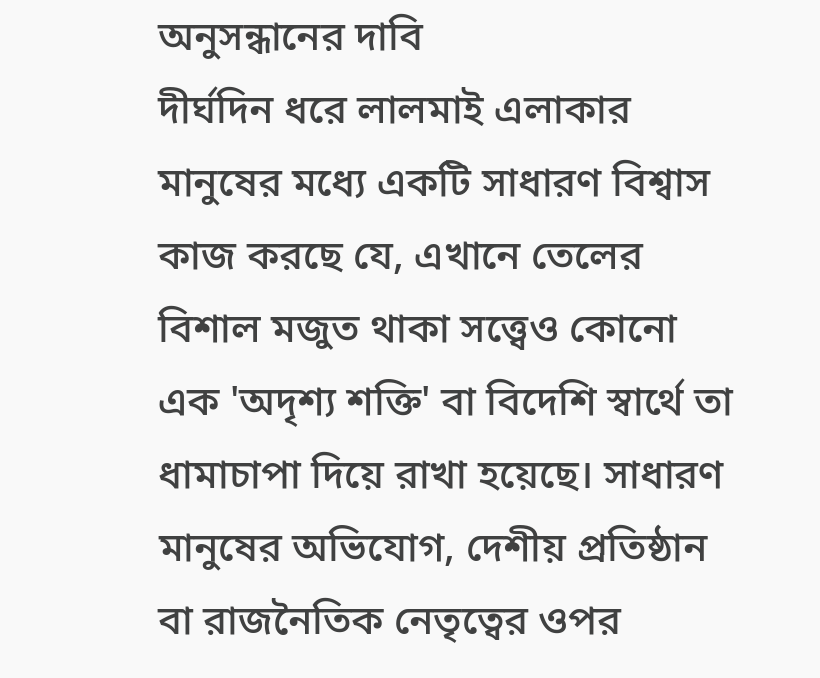অনুসন্ধানের দাবি
দীর্ঘদিন ধরে লালমাই এলাকার মানুষের মধ্যে একটি সাধারণ বিশ্বাস কাজ করছে যে, এখানে তেলের বিশাল মজুত থাকা সত্ত্বেও কোনো এক 'অদৃশ্য শক্তি' বা বিদেশি স্বার্থে তা ধামাচাপা দিয়ে রাখা হয়েছে। সাধারণ মানুষের অভিযোগ, দেশীয় প্রতিষ্ঠান বা রাজনৈতিক নেতৃত্বের ওপর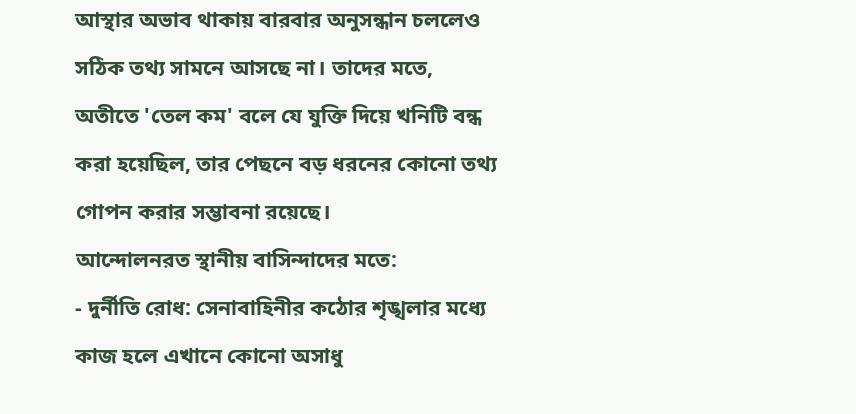আস্থার অভাব থাকায় বারবার অনুসন্ধান চললেও সঠিক তথ্য সামনে আসছে না। তাদের মতে, অতীতে 'তেল কম' বলে যে যুক্তি দিয়ে খনিটি বন্ধ করা হয়েছিল, তার পেছনে বড় ধরনের কোনো তথ্য গোপন করার সম্ভাবনা রয়েছে।
আন্দোলনরত স্থানীয় বাসিন্দাদের মতে:
- দুর্নীতি রোধ: সেনাবাহিনীর কঠোর শৃঙ্খলার মধ্যে কাজ হলে এখানে কোনো অসাধু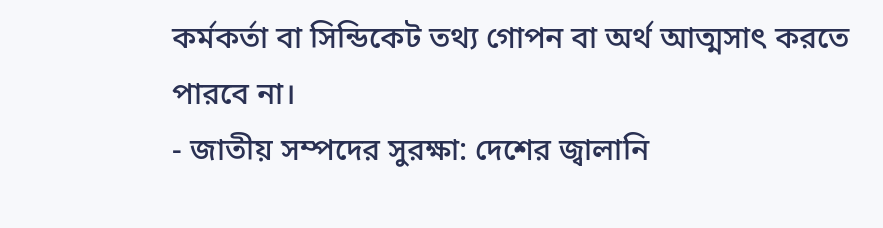কর্মকর্তা বা সিন্ডিকেট তথ্য গোপন বা অর্থ আত্মসাৎ করতে পারবে না।
- জাতীয় সম্পদের সুরক্ষা: দেশের জ্বালানি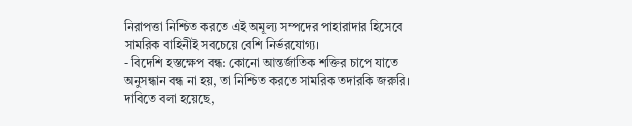নিরাপত্তা নিশ্চিত করতে এই অমূল্য সম্পদের পাহারাদার হিসেবে সামরিক বাহিনীই সবচেয়ে বেশি নির্ভরযোগ্য।
- বিদেশি হস্তক্ষেপ বন্ধ: কোনো আন্তর্জাতিক শক্তির চাপে যাতে অনুসন্ধান বন্ধ না হয়, তা নিশ্চিত করতে সামরিক তদারকি জরুরি।
দাবিতে বলা হয়েছে,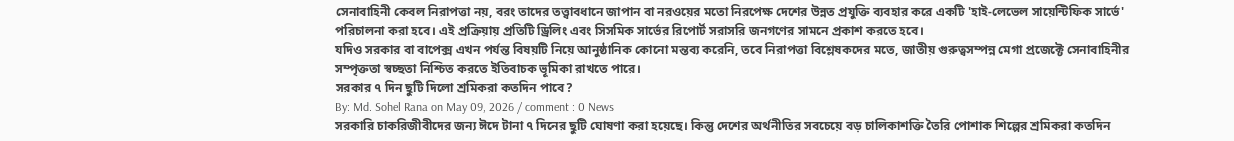সেনাবাহিনী কেবল নিরাপত্তা নয়, বরং তাদের তত্ত্বাবধানে জাপান বা নরওয়ের মতো নিরপেক্ষ দেশের উন্নত প্রযুক্তি ব্যবহার করে একটি 'হাই-লেভেল সায়েন্টিফিক সার্ভে' পরিচালনা করা হবে। এই প্রক্রিয়ায় প্রতিটি ড্রিলিং এবং সিসমিক সার্ভের রিপোর্ট সরাসরি জনগণের সামনে প্রকাশ করতে হবে।
যদিও সরকার বা বাপেক্স এখন পর্যন্ত বিষয়টি নিয়ে আনুষ্ঠানিক কোনো মন্তব্য করেনি, তবে নিরাপত্তা বিশ্লেষকদের মতে, জাতীয় গুরুত্বসম্পন্ন মেগা প্রজেক্টে সেনাবাহিনীর সম্পৃক্ততা স্বচ্ছতা নিশ্চিত করতে ইতিবাচক ভূমিকা রাখতে পারে।
সরকার ৭ দিন ছুটি দিলো শ্রমিকরা কতদিন পাবে?
By: Md. Sohel Rana on May 09, 2026 / comment : 0 News
সরকারি চাকরিজীবীদের জন্য ঈদে টানা ৭ দিনের ছুটি ঘোষণা করা হয়েছে। কিন্তু দেশের অর্থনীতির সবচেয়ে বড় চালিকাশক্তি তৈরি পোশাক শিল্পের শ্রমিকরা কতদিন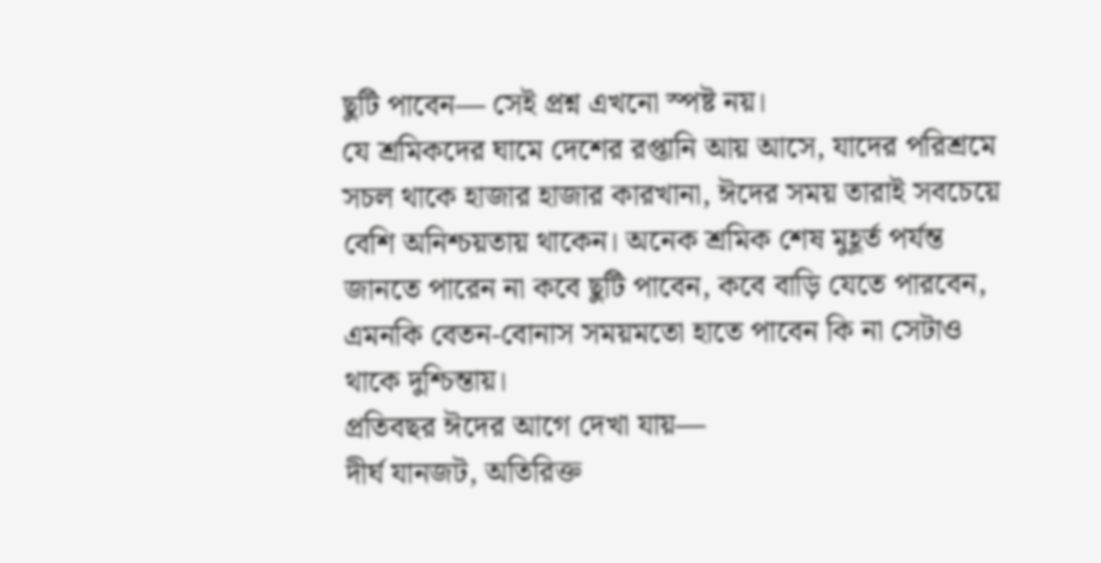ছুটি পাবেন— সেই প্রশ্ন এখনো স্পষ্ট নয়।
যে শ্রমিকদের ঘামে দেশের রপ্তানি আয় আসে, যাদের পরিশ্রমে সচল থাকে হাজার হাজার কারখানা, ঈদের সময় তারাই সবচেয়ে বেশি অনিশ্চয়তায় থাকেন। অনেক শ্রমিক শেষ মুহূর্ত পর্যন্ত জানতে পারেন না কবে ছুটি পাবেন, কবে বাড়ি যেতে পারবেন, এমনকি বেতন-বোনাস সময়মতো হাতে পাবেন কি না সেটাও থাকে দুশ্চিন্তায়।
প্রতিবছর ঈদের আগে দেখা যায়—
দীর্ঘ যানজট, অতিরিক্ত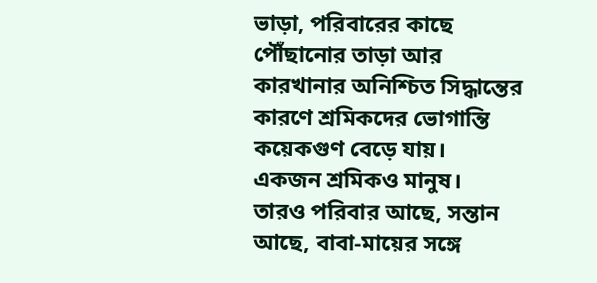ভাড়া, পরিবারের কাছে পৌঁছানোর তাড়া আর কারখানার অনিশ্চিত সিদ্ধান্তের কারণে শ্রমিকদের ভোগান্তি কয়েকগুণ বেড়ে যায়।
একজন শ্রমিকও মানুষ।
তারও পরিবার আছে, সন্তান আছে, বাবা-মায়ের সঙ্গে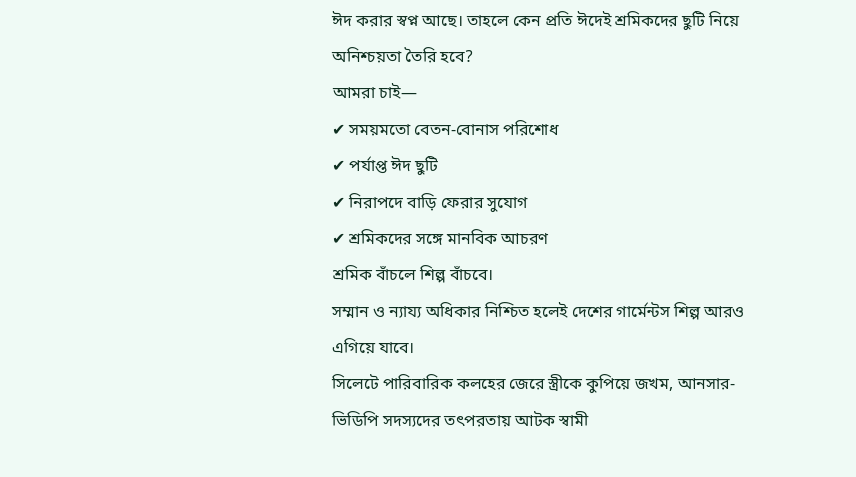ঈদ করার স্বপ্ন আছে। তাহলে কেন প্রতি ঈদেই শ্রমিকদের ছুটি নিয়ে অনিশ্চয়তা তৈরি হবে?
আমরা চাই—
✔ সময়মতো বেতন-বোনাস পরিশোধ
✔ পর্যাপ্ত ঈদ ছুটি
✔ নিরাপদে বাড়ি ফেরার সুযোগ
✔ শ্রমিকদের সঙ্গে মানবিক আচরণ
শ্রমিক বাঁচলে শিল্প বাঁচবে।
সম্মান ও ন্যায্য অধিকার নিশ্চিত হলেই দেশের গার্মেন্টস শিল্প আরও এগিয়ে যাবে।
সিলেটে পারিবারিক কলহের জেরে স্ত্রীকে কুপিয়ে জখম, আনসার-ভিডিপি সদস্যদের তৎপরতায় আটক স্বামী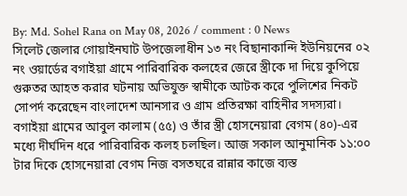By: Md. Sohel Rana on May 08, 2026 / comment : 0 News
সিলেট জেলার গোয়াইনঘাট উপজেলাধীন ১৩ নং বিছানাকান্দি ইউনিয়নের ০২ নং ওয়ার্ডের বগাইয়া গ্রামে পারিবারিক কলহের জেরে স্ত্রীকে দা দিয়ে কুপিয়ে গুরুতর আহত করার ঘটনায় অভিযুক্ত স্বামীকে আটক করে পুলিশের নিকট সোপর্দ করেছেন বাংলাদেশ আনসার ও গ্রাম প্রতিরক্ষা বাহিনীর সদস্যরা।
বগাইয়া গ্রামের আবুল কালাম (৫৫) ও তাঁর স্ত্রী হোসনেয়ারা বেগম (৪০)-এর মধ্যে দীর্ঘদিন ধরে পারিবারিক কলহ চলছিল। আজ সকাল আনুমানিক ১১:০০ টার দিকে হোসনেয়ারা বেগম নিজ বসতঘরে রান্নার কাজে ব্যস্ত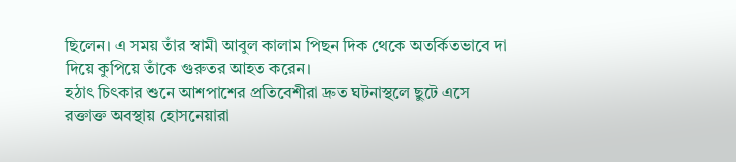ছিলেন। এ সময় তাঁর স্বামী আবুল কালাম পিছন দিক থেকে অতর্কিতভাবে দা দিয়ে কুপিয়ে তাঁকে গুরুতর আহত করেন।
হঠাৎ চিৎকার শুনে আশপাশের প্রতিবেশীরা দ্রুত ঘটনাস্থলে ছুটে এসে রক্তাক্ত অবস্থায় হোসনেয়ারা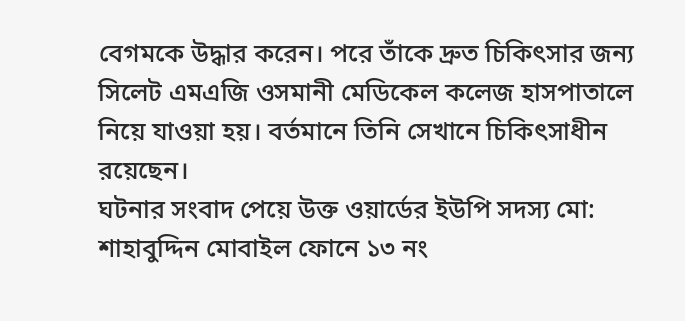বেগমকে উদ্ধার করেন। পরে তাঁকে দ্রুত চিকিৎসার জন্য সিলেট এমএজি ওসমানী মেডিকেল কলেজ হাসপাতালে নিয়ে যাওয়া হয়। বর্তমানে তিনি সেখানে চিকিৎসাধীন রয়েছেন।
ঘটনার সংবাদ পেয়ে উক্ত ওয়ার্ডের ইউপি সদস্য মো: শাহাবুদ্দিন মোবাইল ফোনে ১৩ নং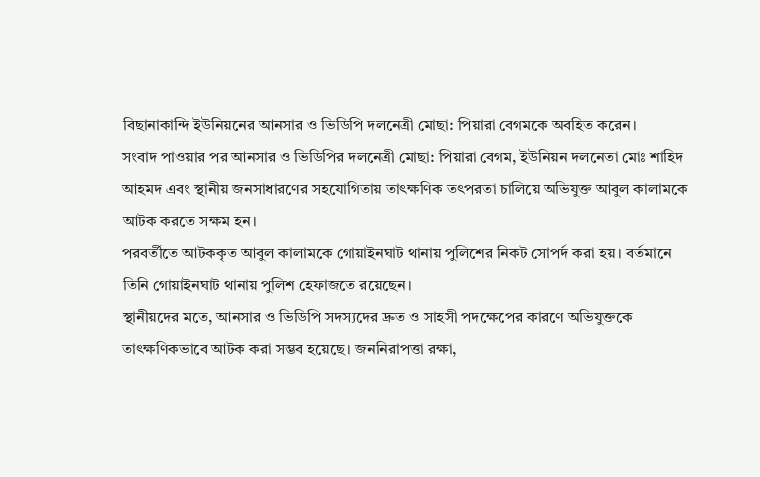বিছানাকান্দি ইউনিয়নের আনসার ও ভিডিপি দলনেত্রী মোছা: পিয়ারা বেগমকে অবহিত করেন।
সংবাদ পাওয়ার পর আনসার ও ভিডিপির দলনেত্রী মোছা: পিয়ারা বেগম, ইউনিয়ন দলনেতা মোঃ শাহিদ আহমদ এবং স্থানীয় জনসাধারণের সহযোগিতায় তাৎক্ষণিক তৎপরতা চালিয়ে অভিযুক্ত আবুল কালামকে আটক করতে সক্ষম হন।
পরবর্তীতে আটককৃত আবুল কালামকে গোয়াইনঘাট থানায় পুলিশের নিকট সোপর্দ করা হয়। বর্তমানে তিনি গোয়াইনঘাট থানায় পুলিশ হেফাজতে রয়েছেন।
স্থানীয়দের মতে, আনসার ও ভিডিপি সদস্যদের দ্রুত ও সাহসী পদক্ষেপের কারণে অভিযুক্তকে তাৎক্ষণিকভাবে আটক করা সম্ভব হয়েছে। জননিরাপত্তা রক্ষা,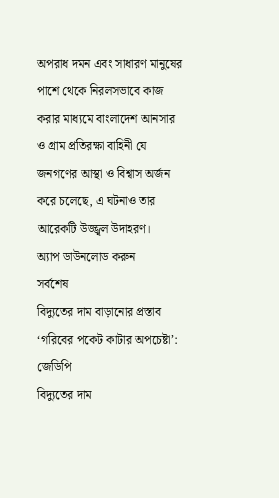অপরাধ দমন এবং সাধারণ মানুষের পাশে থেকে নিরলসভাবে কাজ করার মাধ্যমে বাংলাদেশ আনসার ও গ্রাম প্রতিরক্ষা বাহিনী যে জনগণের আস্থা ও বিশ্বাস অর্জন করে চলেছে, এ ঘটনাও তার আরেকটি উজ্জ্বল উদাহরণ।
অ্যাপ ডাউনলোড করুন
সর্বশেষ
বিদ্যুতের দাম বাড়ানোর প্রস্তাব ‘গরিবের পকেট কাটার অপচেষ্টা’: জেডিপি
বিদ্যুতের দাম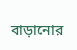বাড়ানোর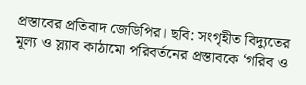প্রস্তাবের প্রতিবাদ জেডিপির। ছবি: সংগৃহীত বিদ্যুতের মূল্য ও স্ল্যাব কাঠামো পরিবর্তনের প্রস্তাবকে ‘গরিব ও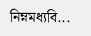নিম্নমধ্যবি...